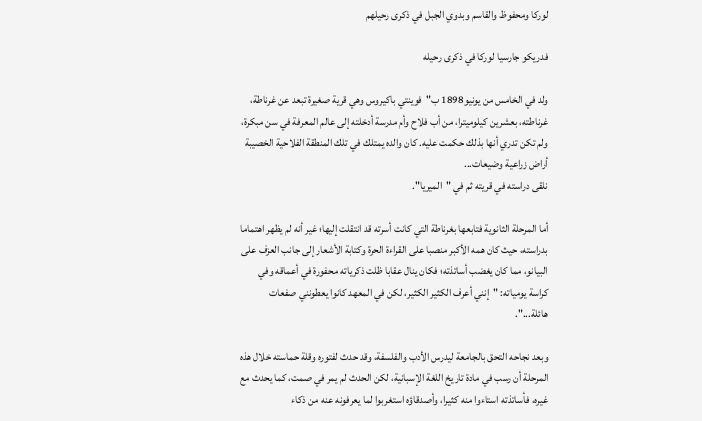لوركا ومحفوظ والقاسم وبدوي الجبل في ذكرى رحيلهم

فدريكو جارسيا لوركا في ذكرى رحيله

ولد في الخامس من يونيو1898 ب"فوينتي باكيروس وهي قرية صغيرة تبعد عن غرناطة، غرناطته، بعشرين كيلوميترا، من أب فلاح وأم مدرسة أدخلته إلى عالم المعرفة في سن مبكرة، ولم تكن تدري أنها بذلك حكمت عليه. كان والده يمتلك في تلك المنطقة الفلاحية الخصيبة أراض زراعية وضيعات...
نلقى دراسته في قريته ثم في "الميريا".

أما المرحلة الثانوية فتابعها بغرناطة التي كانت أسرته قد انتقلت إليها؛ غير أنه لم يظهر اهتماما بدراسته، حيث كان همه الأكبر منصبا على القراءة الحرة وكتابة الأشعار إلى جانب العزف على البيانو، مما كان يغضب أساتذته؛ فكان ينال عقابا ظلت ذكرياته محفورة في أعماقه وفي كراسة يومياته: "إنني أعرف الكثير الكثير، لكن في المعهد كانوا يعطونني صفعات هائلة...".

وبعد نجاحه التحق بالجامعة ليدرس الأدب والفلسفة، وقد حدث لفتوره وقلة حماسته خلال هذه المرحلة أن رسب في مادة تاريخ اللغة الإسبانية، لكن الحدث لم يمر في صمت، كما يحدث مع غيره، فأساتذته استاءوا منه كثيرا، وأصدقاؤه استغربوا لما يعرفونه عنه من ذكاء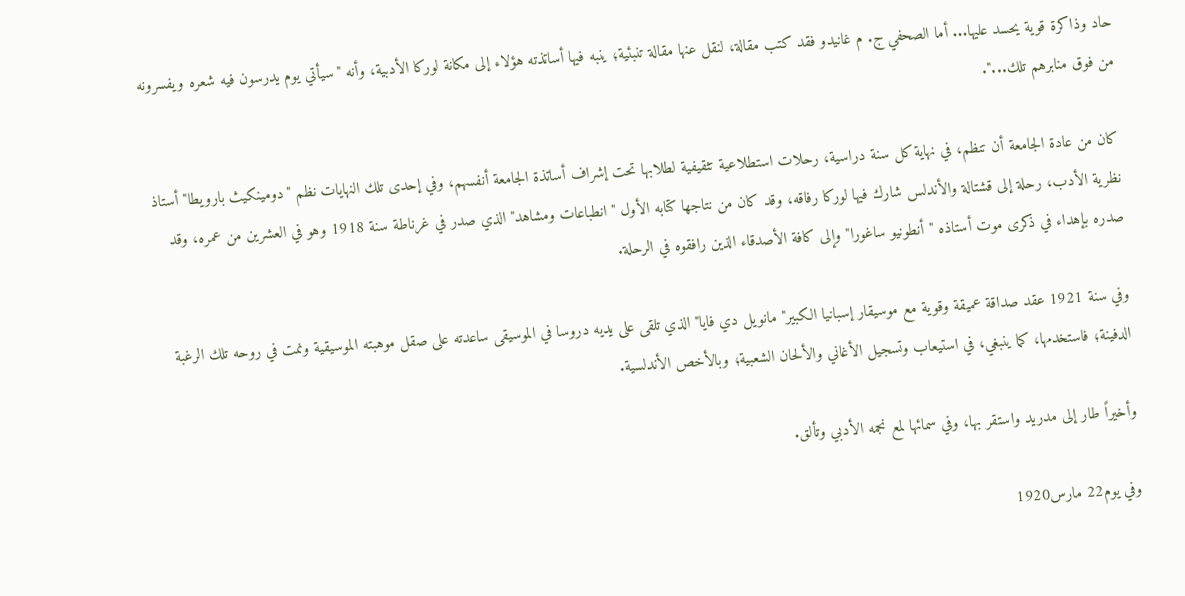حاد وذاكرة قوية يحسد عليها... أما الصحفي ج. م غانيدو فقد كتب مقالة، لنقل عنها مقالة تنبئية؛ ينبه فيها أساتذته هؤلاء إلى مكانة لوركا الأدبية، وأنه "سيأتي يوم يدرسون فيه شعره ويفسرونه من فوق منابرهم تلك...".

كان من عادة الجامعة أن تنظم، في نهاية كل سنة دراسية، رحلات استطلاعية تثقيفية لطلابها تحت إشراف أساتذة الجامعة أنفسهم، وفي إحدى تلك النهايات نظم "دومينكيث بارويطا" أستاذ نظرية الأدب، رحلة إلى قشتالة والأندلس شارك فيها لوركا رفاقه، وقد كان من نتاجها كتابه الأول "انطباعات ومشاهد" الذي صدر في غرناطة سنة 1918 وهو في العشرين من عمره، وقد صدره بإهداء في ذكرى موت أستاذه "أنطونيو ساغورا" وإلى كافة الأصدقاء الذين رافقوه في الرحلة.

وفي سنة 1921 عقد صداقة عميقة وقوية مع موسيقار إسبانيا الكبير"مانويل دي فايا" الذي تلقى على يديه دروسا في الموسيقى ساعدته على صقل موهبته الموسيقية ونمت في روحه تلك الرغبة الدفينة؛ فاستخدمها، كما ينبغي، في استيعاب وتسجيل الأغاني والألحان الشعبية؛ وبالأخص الأندلسية.

وأخيراً طار إلى مدريد واستقر بها، وفي سمائها لمع نجمه الأدبي وتألق.

وفي يوم22 مارس1920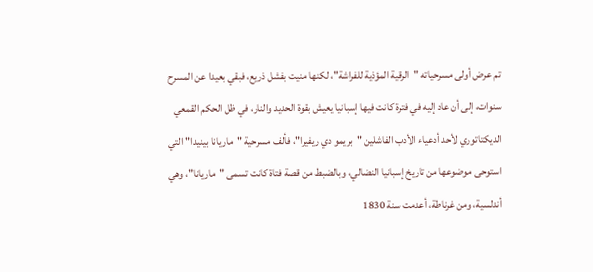تم عرض أولى مسرحياته "الرقية المؤذية للفراشة"، لكنها منيت بفشل ذريع، فبقي بعيدا عن المسرح سنوات، إلى أن عاد إليه في فترة كانت فيها إسبانيا يعيش بقوة الحديد والنار، في ظل الحكم القمعي الديكتاتوري لأحد أدعياء الأدب الفاشلين "بريمو دي ريفيرا"، فألف مسرحية "ماريانا بينيدا" التي استوحى موضوعها من تاريخ إسبانيا النضالي، وبالضبط من قصة فتاة كانت تسمى "ماريانا"، وهي أندلسية، ومن غرناطة، أعدمت سنة 1830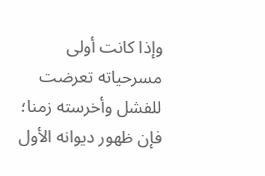وإذا كانت أولى مسرحياته تعرضت للفشل وأخرسته زمنا؛ فإن ظهور ديوانه الأول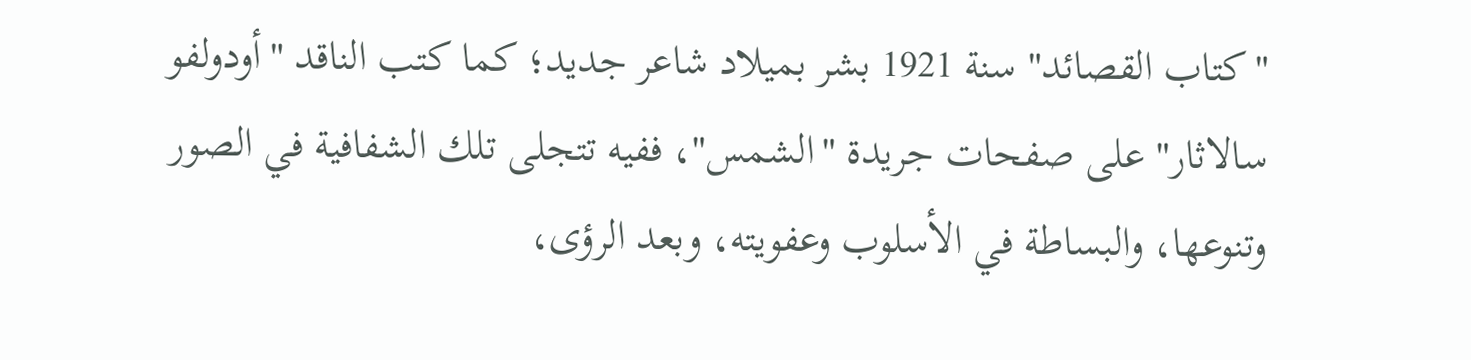"كتاب القصائد" سنة 1921 بشر بميلاد شاعر جديد؛ كما كتب الناقد "أودولفو سالاثار" على صفحات جريدة "الشمس"، ففيه تتجلى تلك الشفافية في الصور وتنوعها، والبساطة في الأسلوب وعفويته، وبعد الرؤى،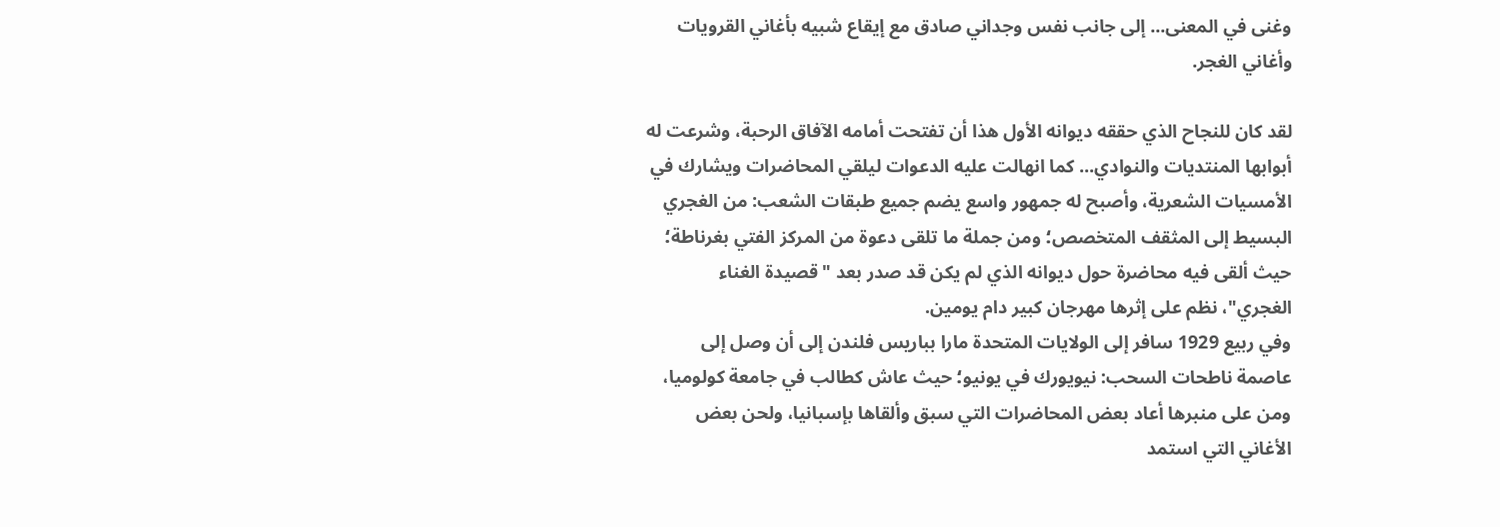وغنى في المعنى... إلى جانب نفس وجداني صادق مع إيقاع شبيه بأغاني القرويات وأغاني الغجر.

لقد كان للنجاح الذي حققه ديوانه الأول هذا أن تفتحت أمامه الآفاق الرحبة، وشرعت له أبوابها المنتديات والنوادي... كما انهالت عليه الدعوات ليلقي المحاضرات ويشارك في الأمسيات الشعرية، وأصبح له جمهور واسع يضم جميع طبقات الشعب: من الغجري البسيط إلى المثقف المتخصص؛ ومن جملة ما تلقى دعوة من المركز الفتي بغرناطة؛ حيث ألقى فيه محاضرة حول ديوانه الذي لم يكن قد صدر بعد "قصيدة الغناء الغجري"، نظم على إثرها مهرجان كبير دام يومين.
وفي ربيع 1929 سافر إلى الولايات المتحدة مارا بباريس فلندن إلى أن وصل إلى عاصمة ناطحات السحب: نيويورك في يونيو؛ حيث عاش كطالب في جامعة كولوميا، ومن على منبرها أعاد بعض المحاضرات التي سبق وألقاها بإسبانيا، ولحن بعض الأغاني التي استمد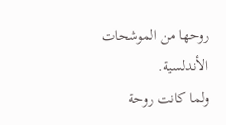روحها من الموشحات الأندلسية.
ولما كانت روحة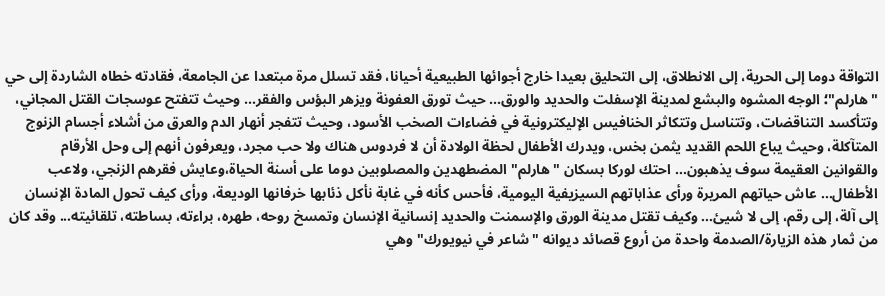التواقة دوما إلى الحرية، إلى الانطلاق، إلى التحليق بعيدا خارج أجوائها الطبيعية أحيانا، فقد تسلل مرة مبتعدا عن الجامعة، فقادته خطاه الشاردة إلى حي "هارلم"؛ الوجه المشوه والبشع لمدينة الإسفلت والحديد والورق... حيث تورق العفونة ويزهر البؤس والفقر... وحيث تتفتح عوسجات القتل المجاني، وتتأكسد التناقضات، وتتناسل وتتكاثر الخنافيس الإليكترونية في فضاءات الصخب الأسود، وحيث تتفجر أنهار الدم والعرق من أشلاء أجسام الزنوج المتآكلة، وحيث يباع اللحم القديد يثمن بخس، ويدرك الأطفال لحظة الولادة أن لا فردوس هناك ولا حب مجرد، ويعرفون أنهم إلى وحل الأرقام والقوانين العقيمة سوف يذهبون... احتك لوركا بسكان "هارلم" المضطهدين والمصلوبين دوما على أسنة الحياة،وعايش فقرهم الزنجي، ولاعب الأطفال... عاش حياتهم المريرة ورأى عذاباتهم السيزيفية اليومية، فأحس كأنه في غابة نأكل ذئابها خرفانها الوديعة، ورأى كيف تحول المادة الإنسان إلى آلة، إلى رقم، إلى لا شيئ... وكيف تقتل مدينة الورق والإسمنت والحديد إنسانية الإنسان وتمسخ روحه، طهره، براءته، بساطته، تلقائيته... وقد كان من ثمار هذه الزيارة/الصدمة واحدة من أروع قصائد ديوانه "شاعر في نيويورك" وهي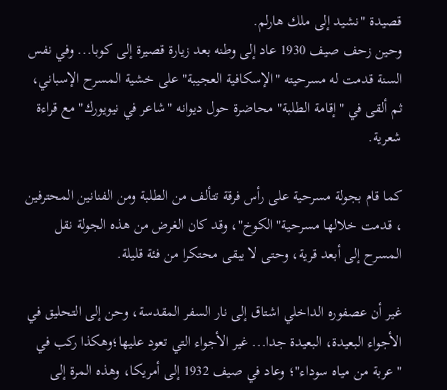قصيدة "نشيد إلى ملك هارلم.
وحين زحف صيف 1930 عاد إلى وطنه بعد زيارة قصيرة إلى كوبا... وفي نفس السنة قدمت له مسرحيته "الإسكافية العجيبة"على خشية المسرح الإسباني، ثم ألقى في "إقامة الطلبة" محاضرة حول ديوانه "شاعر في نيويورك" مع قراءة شعرية.

كما قام بجولة مسرحية على رأس فرقة تتألف من الطلبة ومن الفنانين المحترفين ، قدمت خلالها مسرحية"الكوخ"، وقد كان الغرض من هذه الجولة نقل المسرح إلى أبعد قرية، وحتى لا يبقى محتكرا من فئة قليلة.

غير أن عصفوره الداخلي اشتاق إلى نار السفر المقدسة، وحن إلى التحليق في الأجواء البعيدة، البعيدة جدا... غير الأجواء التي تعود عليها؛وهكذا ركب في "عربة من مياه سوداء"؛ وعاد في صيف 1932 إلى أمريكا، وهذه المرة إلى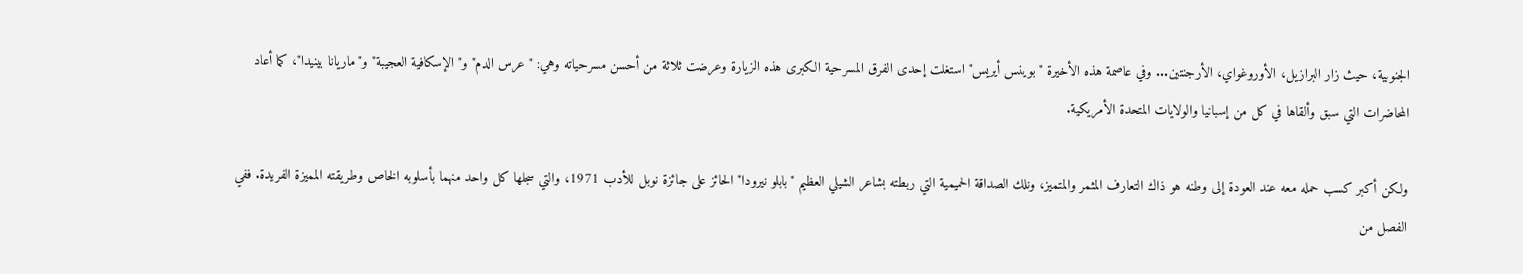الجنوبية، حيث زار البرازيل، الأوروغواي، الأرجنتين... وفي عاصمة هذه الأخيرة "بوينس أيريس" استغلت إحدى الفرق المسرحية الكبرى هذه الزيارة وعرضت ثلاثة من أحسن مسرحياته وهي: "عرس الدم" و"الإسكافية العجيبة" و"ماريانا بينيدا"، كما أعاد المحاضرات التي سبق وألقاها في كل من إسبانيا والولايات المتحدة الأمريكية.

ولكن أكبر كسب حمله معه عند العودة إلى وطنه هو ذاك التعارف المثمر والمتميز، ونلك الصداقة الحميمية التي ربطته بشاعر الشيلي العظيم "بابلو نيرودا" الحائز على جائزة نوبل للأدب 1971، والتي سجلها كل واحد منهما بأسلوبه الخاص وطريقته المميزة الفريدة. ففي الفصل من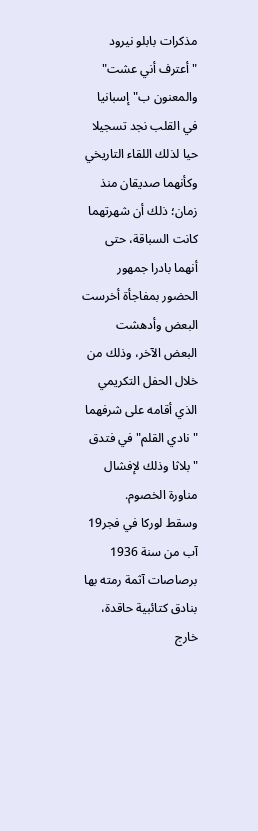مذكرات بابلو نيرود "أعترف أني عشت" والمعنون ب"إسبانيا في القلب نجد تسجيلا حيا لذلك اللقاء التاريخي وكأنهما صديقان منذ زمان؛ ذلك أن شهرتهما كانت السباقة، حتى أنهما بادرا جمهور الحضور بمفاجأة أخرست البعض وأدهشت البعض الآخر، وذلك من خلال الحفل التكريمي الذي أقامه على شرفهما "نادي القلم" في فتدق "بلاثا وذلك لإفشال مناورة الخصوم.
وسقط لوركا في فجر19 آب من سنة 1936 برصاصات آثمة رمته بها بنادق كتائبية حاقدة، خارج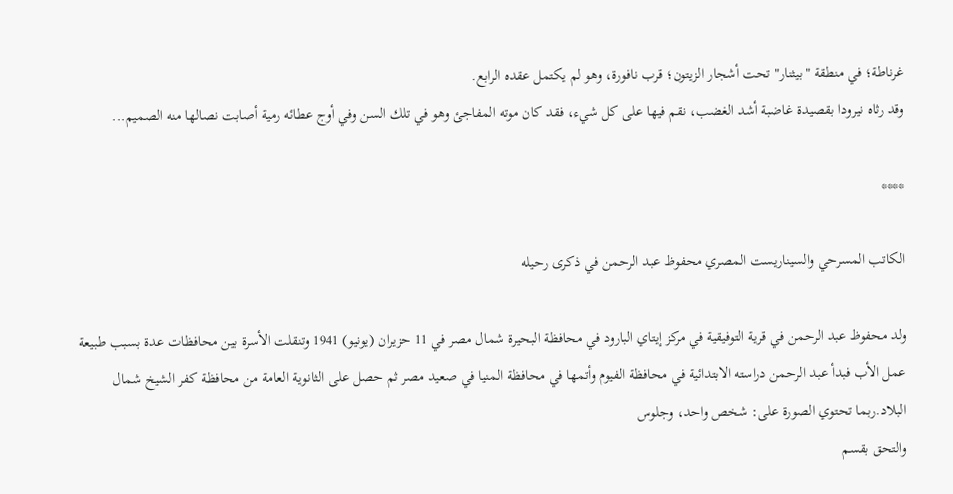غرناطة؛ في منطقة "بيثنار" تحت أشجار الزيتون؛ قرب نافورة، وهو لم يكتمل عقده الرابع.
وقد رثاه نيرودا بقصيدة غاضبة أشد الغضب، نقم فيها على كل شيء، فقد كان موته المفاجئ وهو في تلك السن وفي أوج عطائه رمية أصابت نصالها منه الصميم...

****

الكاتب المسرحي والسيناريست المصري محفوظ عبد الرحمن في ذكرى رحيله

ولد محفوظ عبد الرحمن في قرية التوفيقية في مركز إيتاي البارود في محافظة البحيرة شمال مصر في 11 حزيران (يونيو) 1941 وتنقلت الأسرة بين محافظات عدة بسبب طبيعة عمل الأب فبدأ عبد الرحمن دراسته الابتدائية في محافظة الفيوم وأتمها في محافظة المنيا في صعيد مصر ثم حصل على الثانوية العامة من محافظة كفر الشيخ شمال البلاد.ربما تحتوي الصورة على: شخص واحد، وجلوس
والتحق بقسم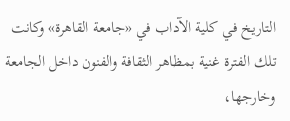التاريخ في كلية الآداب في «جامعة القاهرة» وكانت تلك الفترة غنية بمظاهر الثقافة والفنون داخل الجامعة وخارجها،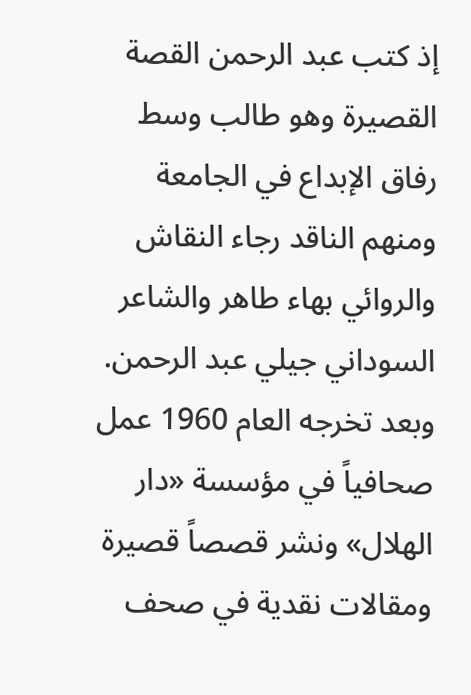إذ كتب عبد الرحمن القصة القصيرة وهو طالب وسط رفاق الإبداع في الجامعة ومنهم الناقد رجاء النقاش والروائي بهاء طاهر والشاعر السوداني جيلي عبد الرحمن.
وبعد تخرجه العام 1960 عمل صحافياً في مؤسسة «دار الهلال» ونشر قصصاً قصيرة ومقالات نقدية في صحف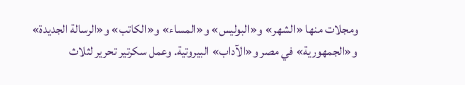ومجلات منها «الشهر» و«البوليس» و«المساء» و«الكاتب» و«الرسالة الجديدة» و«الجمهورية» في مصر و«الآداب» البيروتية. وعمل سكرتير تحرير لثلاث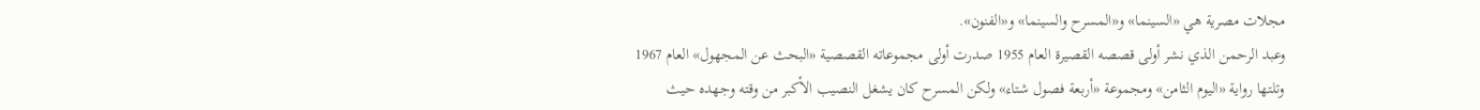مجلات مصرية هي «السينما» و«المسرح والسينما» و«الفنون».
وعبد الرحمن الذي نشر أولى قصصه القصيرة العام 1955 صدرت أولى مجموعاته القصصية «البحث عن المجهول» العام 1967 وتلتها رواية «اليوم الثامن» ومجموعة «أربعة فصول شتاء» ولكن المسرح كان يشغل النصيب الأكبر من وقته وجهده حيث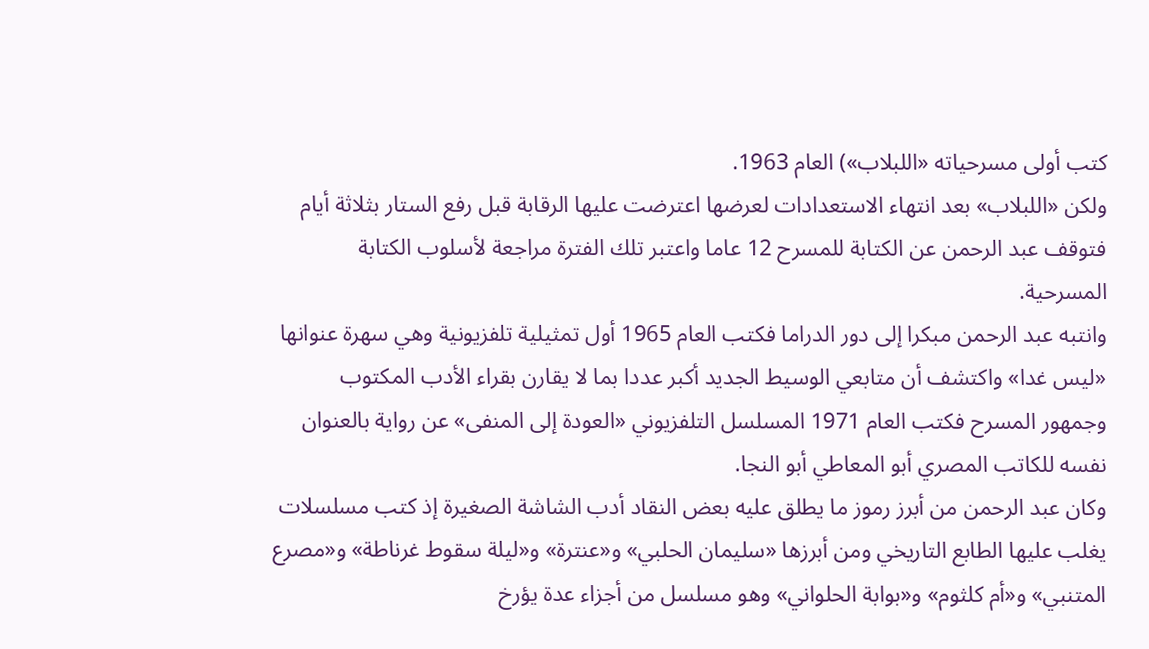كتب أولى مسرحياته «اللبلاب») العام 1963.
ولكن «اللبلاب» بعد انتهاء الاستعدادات لعرضها اعترضت عليها الرقابة قبل رفع الستار بثلاثة أيام فتوقف عبد الرحمن عن الكتابة للمسرح 12 عاما واعتبر تلك الفترة مراجعة لأسلوب الكتابة المسرحية.
وانتبه عبد الرحمن مبكرا إلى دور الدراما فكتب العام 1965 أول تمثيلية تلفزيونية وهي سهرة عنوانها «ليس غدا» واكتشف أن متابعي الوسيط الجديد أكبر عددا بما لا يقارن بقراء الأدب المكتوب وجمهور المسرح فكتب العام 1971 المسلسل التلفزيوني «العودة إلى المنفى» عن رواية بالعنوان نفسه للكاتب المصري أبو المعاطي أبو النجا.
وكان عبد الرحمن من أبرز رموز ما يطلق عليه بعض النقاد أدب الشاشة الصغيرة إذ كتب مسلسلات يغلب عليها الطابع التاريخي ومن أبرزها «سليمان الحلبي» و«عنترة» و«ليلة سقوط غرناطة» و«مصرع المتنبي» و«أم كلثوم» و«بوابة الحلواني» وهو مسلسل من أجزاء عدة يؤرخ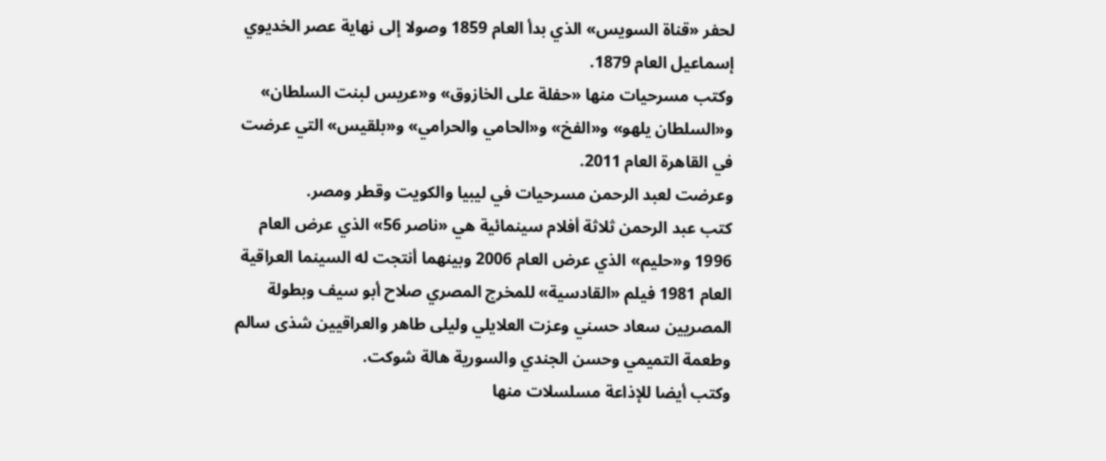لحفر «قناة السويس» الذي بدأ العام 1859 وصولا إلى نهاية عصر الخديوي إسماعيل العام 1879.
وكتب مسرحيات منها «حفلة على الخازوق» و«عريس لبنت السلطان» و«السلطان يلهو» و«الفخ» و«الحامي والحرامي» و«بلقيس» التي عرضت في القاهرة العام 2011.
وعرضت لعبد الرحمن مسرحيات في ليبيا والكويت وقطر ومصر.
كتب عبد الرحمن ثلاثة أفلام سينمائية هي «ناصر 56» الذي عرض العام 1996 و«حليم» الذي عرض العام 2006 وبينهما أنتجت له السينما العراقية العام 1981 فيلم «القادسية» للمخرج المصري صلاح أبو سيف وبطولة المصريين سعاد حسني وعزت العلايلي وليلى طاهر والعراقيين شذى سالم وطعمة التميمي وحسن الجندي والسورية هالة شوكت.
وكتب أيضا للإذاعة مسلسلات منها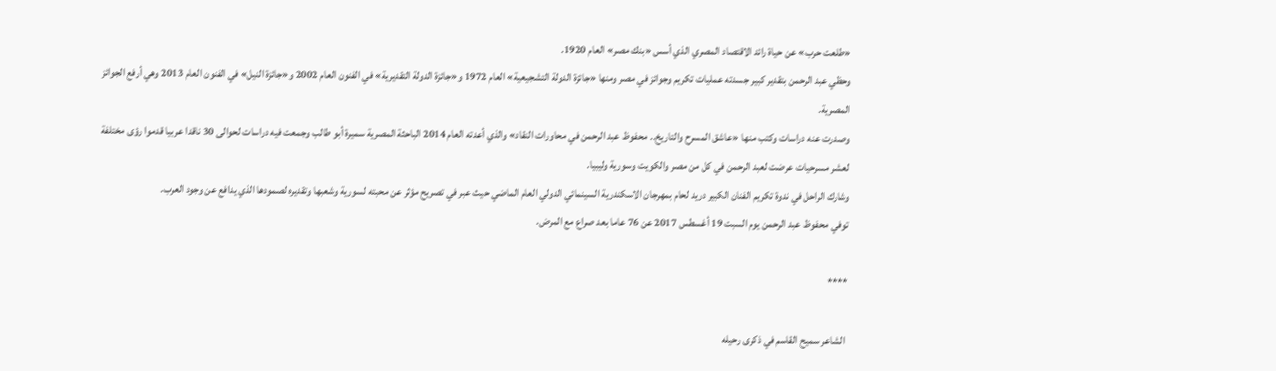«طلعت حرب» عن حياة رائد الاقتصاد المصري الذي أسس «بنك مصر» العام 1920.
وحظي عبد الرحمن بتقدير كبير جسدته عمليات تكريم وجوائز في مصر ومنها «جائزة الدولة التشجيعية» العام 1972 و«جائزة الدولة التقديرية» في الفنون العام 2002 و«جائزة النيل» في الفنون العام 2013 وهي أرفع الجوائز المصرية.
وصدرت عنه دراسات وكتب منها «عاشق المسرح والتاريخ.. محفوظ عبد الرحمن في محاورات النقاد» والذي أعدته العام 2014 الباحثة المصرية سميرة أبو طالب وجمعت فيه دراسات لحوالى 30 ناقدا عربيا قدموا رؤى مختلفة لعشر مسرحيات عرضت لعبد الرحمن في كل من مصر والكويت وسورية وليبيا.
وشارك الراحل في ندوة تكريم الفنان الكبير دريد لحام بمهرجان الاسكندرية السينمائي الدولي العام الماضي حيث عبر في تصريح مؤثر عن محبته لسورية وشعبها وتقديره لصمودها الذي يدافع عن وجود العرب.
توفي محفوظ عبد الرحمن يوم السبت 19 أغسطس 2017 عن 76 عاما بعد صراع مع المرض.

****

 الشاعر سميح القاسم في ذكرى رحيله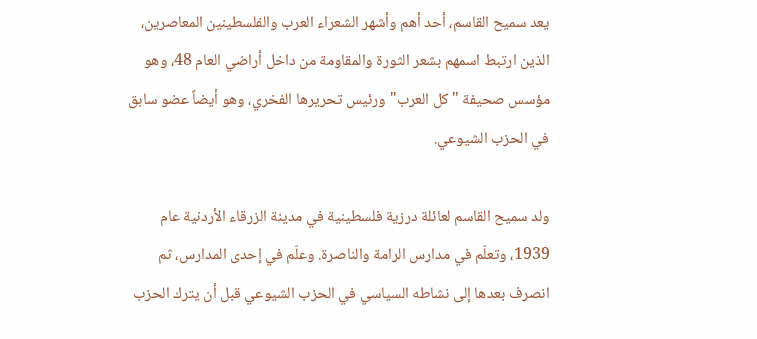يعد سميح القاسم، أحد أهم وأشهر الشعراء العرب والفلسطينين المعاصرين، الذين ارتبط اسمهم بشعر الثورة والمقاومة من داخل أراضي العام 48، وهو مؤسس صحيفة "كل العرب" ورئيس تحريرها الفخري، وهو أيضاً عضو سابق في الحزب الشيوعي.

ولد سميح القاسم لعائلة درزية فلسطينية في مدينة الزرقاء الأردنية عام 1939، وتعلّم في مدارس الرامة والناصرة. وعلّم في إحدى المدارس، ثم انصرف بعدها إلى نشاطه السياسي في الحزب الشيوعي قبل أن يترك الحزب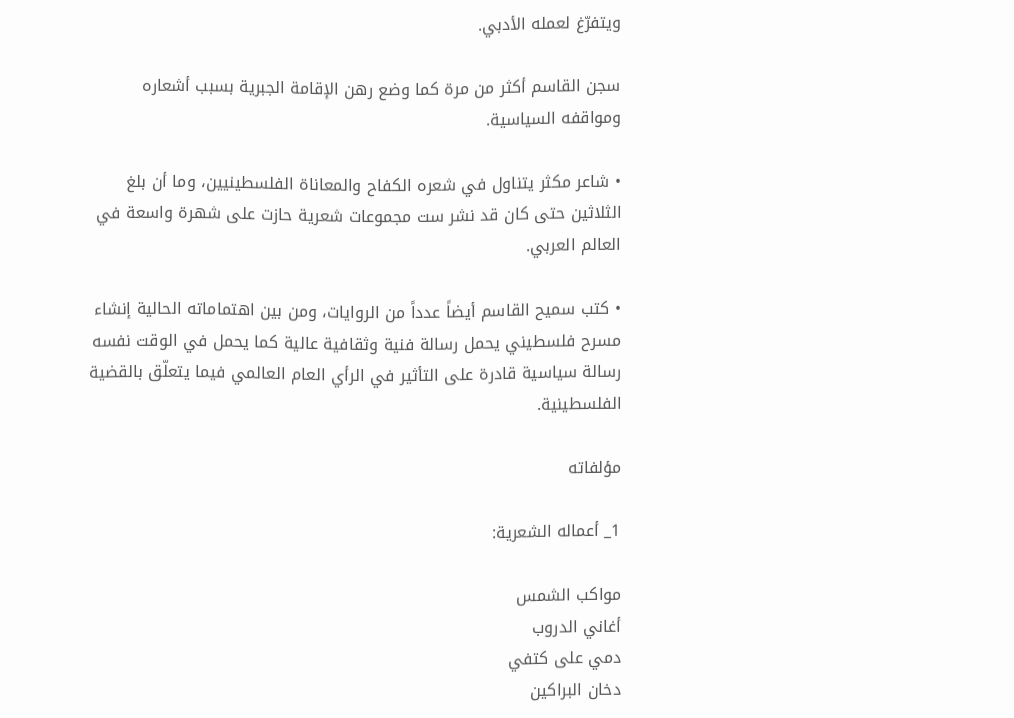ويتفرّغ لعمله الأدبي.

سجن القاسم أكثر من مرة كما وضع رهن الإقامة الجبرية بسبب أشعاره ومواقفه السياسية.

• شاعر مكثر يتناول في شعره الكفاح والمعاناة الفلسطينيين، وما أن بلغ الثلاثين حتى كان قد نشر ست مجموعات شعرية حازت على شهرة واسعة في العالم العربي.

• كتب سميح القاسم أيضاً عدداً من الروايات، ومن بين اهتماماته الحالية إنشاء مسرح فلسطيني يحمل رسالة فنية وثقافية عالية كما يحمل في الوقت نفسه رسالة سياسية قادرة على التأثير في الرأي العام العالمي فيما يتعلّق بالقضية الفلسطينية.

مؤلفاته

1_ أعماله الشعرية:

مواكب الشمس
أغاني الدروب
دمي على كتفي
دخان البراكين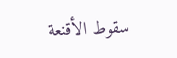سقوط الأقنعة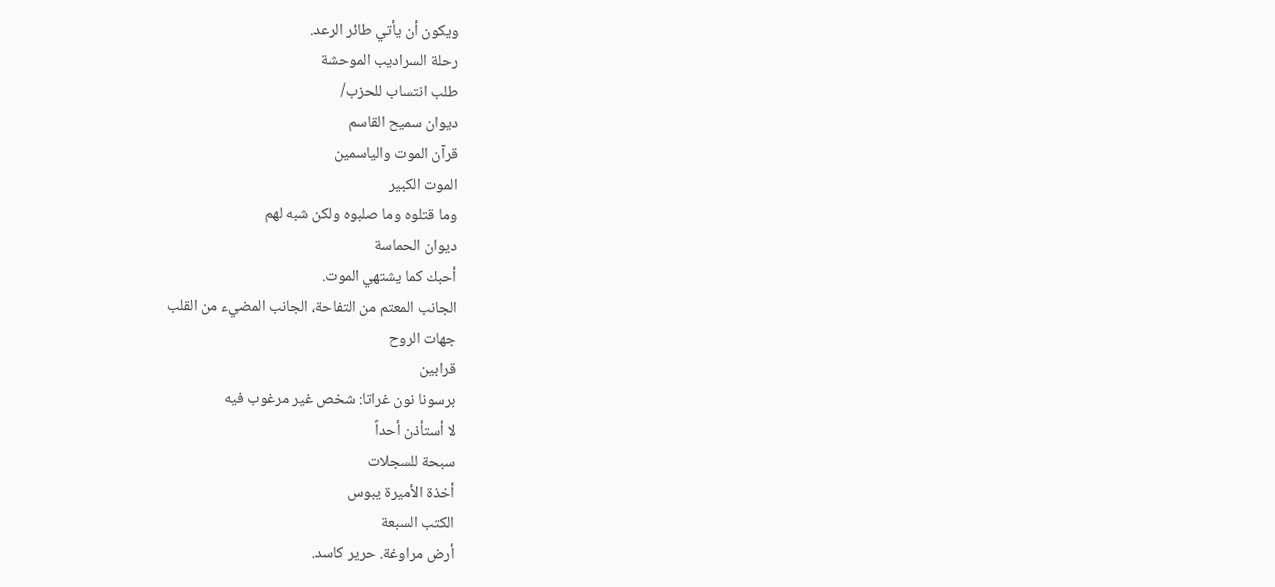ويكون أن يأتي طائر الرعد.
رحلة السراديب الموحشة
طلب انتساب للحزب/
ديوان سميح القاسم
قرآن الموت والياسمين
الموت الكبير
وما قتلوه وما صلبوه ولكن شبه لهم
ديوان الحماسة
أحبك كما يشتهي الموت.
الجانب المعتم من التفاحة، الجانب المضيء من القلب
جهات الروح
قرابين
برسونا نون غراتا: شخص غير مرغوب فيه
لا أستأذن أحداً
سبحة للسجلات
أخذة الأميرة يبوس
الكتب السبعة
أرض مراوغة. حرير كاسد.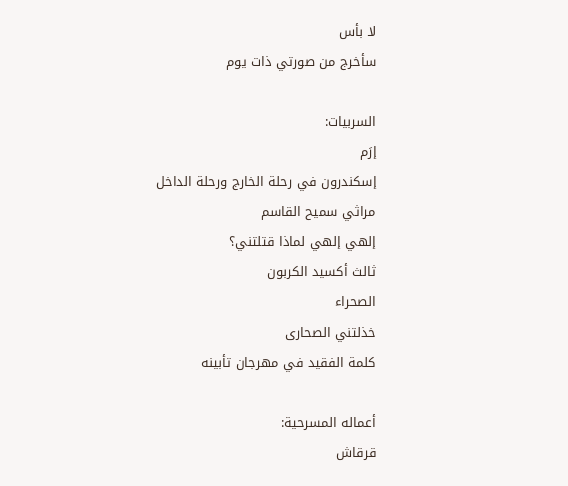لا بأس
سأخرج من صورتي ذات يوم

السربيات:
إرَم
إسكندرون في رحلة الخارج ورحلة الداخل
مراثي سميح القاسم
إلهي إلهي لماذا قتلتني؟
ثالث أكسيد الكربون
الصحراء
خذلتني الصحارى
كلمة الفقيد في مهرجان تأبينه

أعماله المسرحية:
قرقاش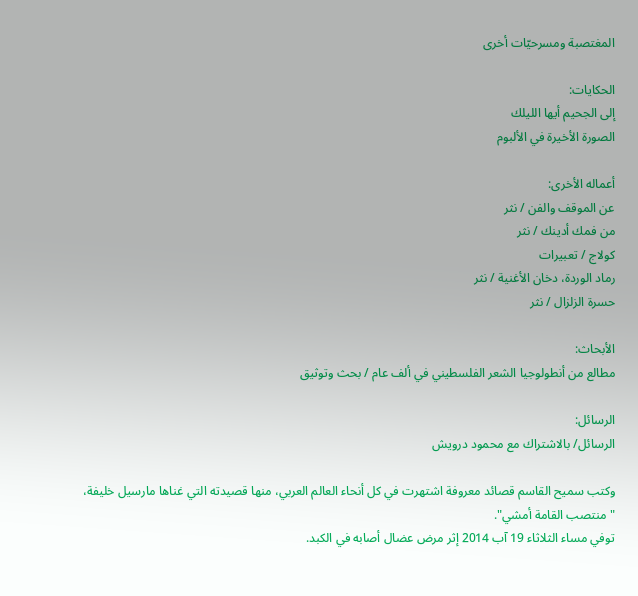المغتصبة ومسرحيّات أخرى

الحكايات:
إلى الجحيم أيها الليلك
الصورة الأخيرة في الألبوم

أعماله الأخرى:
عن الموقف والفن / نثر
من فمك أدينك / نثر
كولاج / تعبيرات
رماد الوردة، دخان الأغنية / نثر
حسرة الزلزال / نثر

الأبحاث:
مطالع من أنطولوجيا الشعر الفلسطيني في ألف عام / بحث وتوثيق

الرسائل:
الرسائل/ بالاشتراك مع محمود درويش

وكتب سميح القاسم قصائد معروفة اشتهرت في كل أنحاء العالم العربي، منها قصيدته التي غناها مارسيل خليفة، "منتصب القامة أمشي".
توفي مساء الثلاثاء 19 آب 2014 إثر مرض عضال أصابه في الكبد.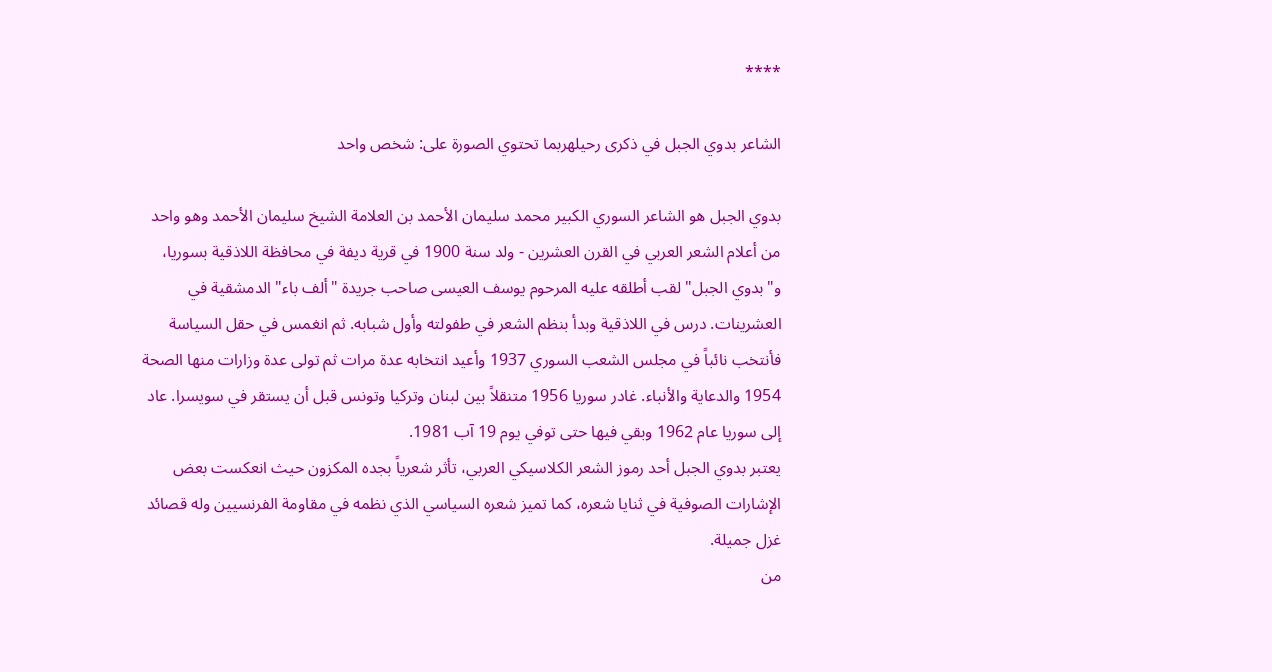****

الشاعر بدوي الجبل في ذكرى رحيلهربما تحتوي الصورة على: شخص واحد

بدوي الجبل هو الشاعر السوري الكبير محمد سليمان الأحمد بن العلامة الشيخ سليمان الأحمد وهو واحد من أعلام الشعر العربي في القرن العشرين - ولد سنة 1900 في قرية ديفة في محافظة اللاذقية بسوريا، و"بدوي الجبل" لقب أطلقه عليه المرحوم يوسف العيسى صاحب جريدة "ألف باء" الدمشقية في العشرينات. درس في اللاذقية وبدأ بنظم الشعر في طفولته وأول شبابه. ثم انغمس في حقل السياسة فأنتخب نائباً في مجلس الشعب السوري 1937 وأعيد انتخابه عدة مرات ثم تولى عدة وزارات منها الصحة 1954 والدعاية والأنباء. غادر سوريا 1956 متنقلاً بين لبنان وتركيا وتونس قبل أن يستقر في سويسرا. عاد إلى سوريا عام 1962 وبقي فيها حتى توفي يوم 19 آب 1981.
يعتبر بدوي الجبل أحد رموز الشعر الكلاسيكي العربي، تأثر شعرياً بجده المكزون حيث انعكست بعض الإشارات الصوفية في ثنايا شعره، كما تميز شعره السياسي الذي نظمه في مقاومة الفرنسيين وله قصائد غزل جميلة.
من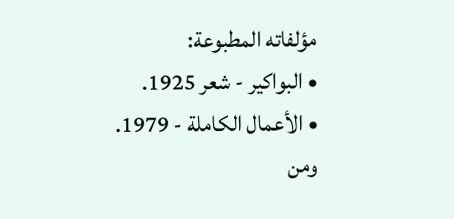مؤلفاته المطبوعة:
• البواكير - شعر 1925.
• الأعمال الكاملة - 1979.
ومن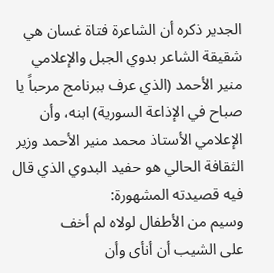الجدير ذكره أن الشاعرة فتاة غسان هي شقيقة الشاعر بدوي الجبل والإعلامي منير الأحمد (الذي عرف ببرنامج مرحباً يا صباح في الإذاعة السورية) ابنه، وأن الإعلامي الأستاذ محمد منير الأحمد وزير الثقافة الحالي هو حفيد البدوي الذي قال فيه قصيدته المشهورة:
وسيم من الأطفال لولاه لم أخف
على الشيب أن أنأى وأن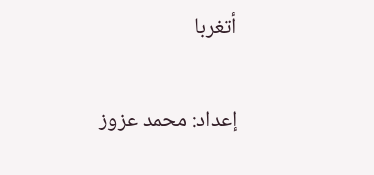أتغربا

إعداد: محمد عزوز